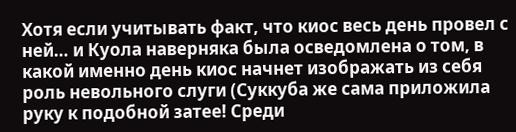Хотя если учитывать факт, что киос весь день провел с ней… и Куола наверняка была осведомлена о том, в какой именно день киос начнет изображать из себя роль невольного слуги (Суккуба же сама приложила руку к подобной затее! Среди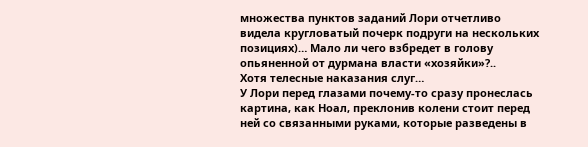множества пунктов заданий Лори отчетливо видела кругловатый почерк подруги на нескольких позициях)… Мало ли чего взбредет в голову опьяненной от дурмана власти «хозяйки»?..
Хотя телесные наказания слуг…
У Лори перед глазами почему-то сразу пронеслась картина, как Ноал, преклонив колени стоит перед ней со связанными руками, которые разведены в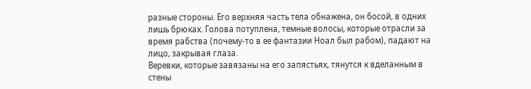разные стороны. Его верхняя часть тела обнажена, он босой, в одних лишь брюках. Голова потуплена, темные волосы, которые отрасли за время рабства (почему-то в ее фантазии Ноал был рабом), падают на лицо, закрывая глаза.
Веревки, которые завязаны на его запястьях, тянутся к вделанным в стены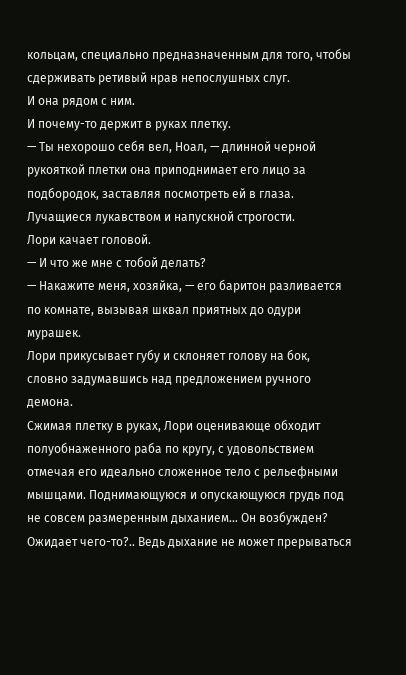кольцам, специально предназначенным для того, чтобы сдерживать ретивый нрав непослушных слуг.
И она рядом с ним.
И почему-то держит в руках плетку.
— Ты нехорошо себя вел, Ноал, — длинной черной рукояткой плетки она приподнимает его лицо за подбородок, заставляя посмотреть ей в глаза.
Лучащиеся лукавством и напускной строгости.
Лори качает головой.
— И что же мне с тобой делать?
— Накажите меня, хозяйка, — его баритон разливается по комнате, вызывая шквал приятных до одури мурашек.
Лори прикусывает губу и склоняет голову на бок, словно задумавшись над предложением ручного демона.
Сжимая плетку в руках, Лори оценивающе обходит полуобнаженного раба по кругу, с удовольствием отмечая его идеально сложенное тело с рельефными мышцами. Поднимающуюся и опускающуюся грудь под не совсем размеренным дыханием… Он возбужден? Ожидает чего-то?.. Ведь дыхание не может прерываться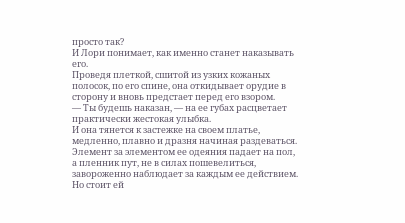просто так?
И Лори понимает, как именно станет наказывать его.
Проведя плеткой, сшитой из узких кожаных полосок, по его спине, она откидывает орудие в сторону и вновь предстает перед его взором.
— Ты будешь наказан, — на ее губах расцветает практически жестокая улыбка.
И она тянется к застежке на своем платье, медленно, плавно и дразня начиная раздеваться. Элемент за элементом ее одеяния падает на пол, а пленник пут, не в силах пошевелиться, завороженно наблюдает за каждым ее действием.
Но стоит ей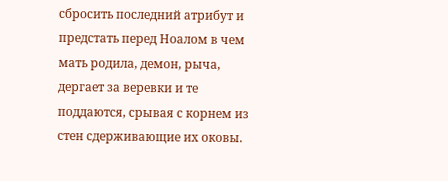сбросить последний атрибут и предстать перед Ноалом в чем мать родила, демон, рыча, дергает за веревки и те поддаются, срывая с корнем из стен сдерживающие их оковы.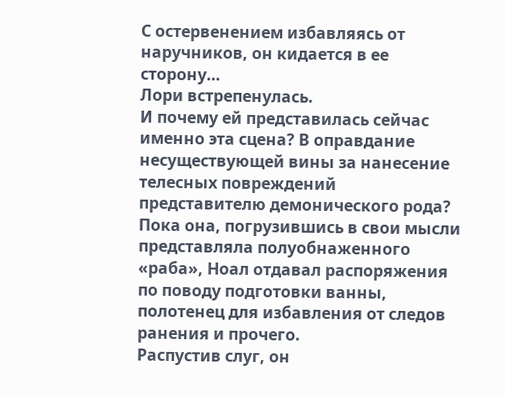С остервенением избавляясь от наручников, он кидается в ее сторону…
Лори встрепенулась.
И почему ей представилась сейчас именно эта сцена? В оправдание несуществующей вины за нанесение телесных повреждений представителю демонического рода?
Пока она, погрузившись в свои мысли представляла полуобнаженного «раба», Ноал отдавал распоряжения по поводу подготовки ванны, полотенец для избавления от следов ранения и прочего.
Распустив слуг, он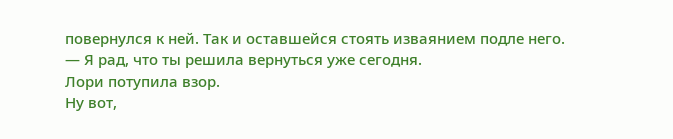повернулся к ней. Так и оставшейся стоять изваянием подле него.
— Я рад, что ты решила вернуться уже сегодня.
Лори потупила взор.
Ну вот,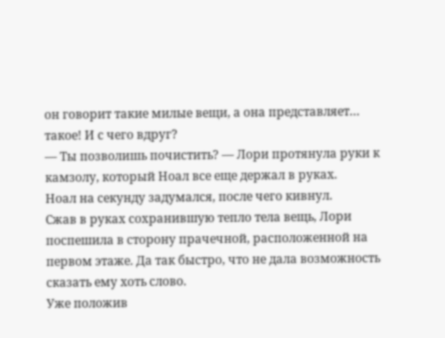он говорит такие милые вещи, а она представляет… такое! И с чего вдруг?
— Ты позволишь почистить? — Лори протянула руки к камзолу, который Ноал все еще держал в руках.
Ноал на секунду задумался, после чего кивнул.
Сжав в руках сохранившую тепло тела вещь, Лори поспешила в сторону прачечной, расположенной на первом этаже. Да так быстро, что не дала возможность сказать ему хоть слово.
Уже положив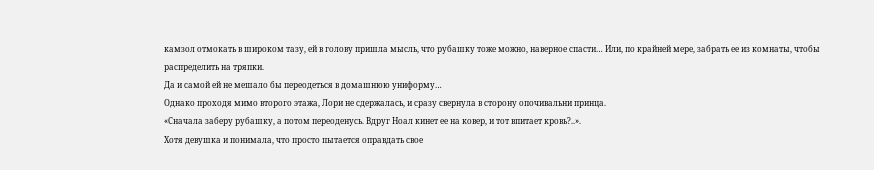камзол отмокать в широком тазу, ей в голову пришла мысль, что рубашку тоже можно, наверное спасти… Или, по крайней мере, забрать ее из комнаты, чтобы распределить на тряпки.
Да и самой ей не мешало бы переодеться в домашнюю униформу…
Однако проходя мимо второго этажа, Лори не сдержалась, и сразу свернула в сторону опочивальни принца.
«Сначала заберу рубашку, а потом переоденусь. Вдруг Ноал кинет ее на ковер, и тот впитает кровь?..».
Хотя девушка и понимала, что просто пытается оправдать свое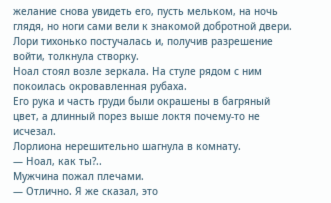желание снова увидеть его, пусть мельком, на ночь глядя, но ноги сами вели к знакомой добротной двери.
Лори тихонько постучалась и, получив разрешение войти, толкнула створку.
Ноал стоял возле зеркала. На стуле рядом с ним покоилась окровавленная рубаха.
Его рука и часть груди были окрашены в багряный цвет, а длинный порез выше локтя почему-то не исчезал.
Лорлиона нерешительно шагнула в комнату.
— Ноал, как ты?..
Мужчина пожал плечами.
— Отлично. Я же сказал, это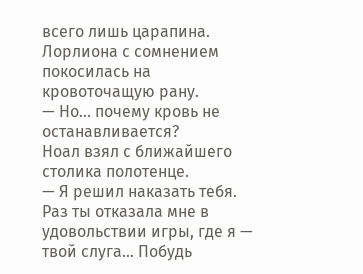всего лишь царапина.
Лорлиона с сомнением покосилась на кровоточащую рану.
— Но… почему кровь не останавливается?
Ноал взял с ближайшего столика полотенце.
— Я решил наказать тебя. Раз ты отказала мне в удовольствии игры, где я — твой слуга… Побудь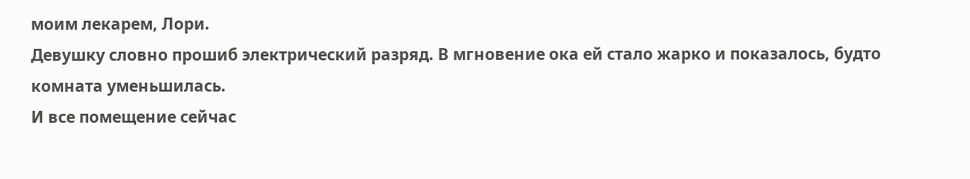моим лекарем, Лори.
Девушку словно прошиб электрический разряд. В мгновение ока ей стало жарко и показалось, будто комната уменьшилась.
И все помещение сейчас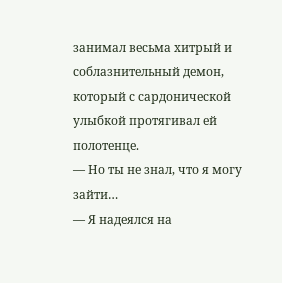занимал весьма хитрый и соблазнительный демон, который с сардонической улыбкой протягивал ей полотенце.
— Но ты не знал, что я могу зайти…
— Я надеялся на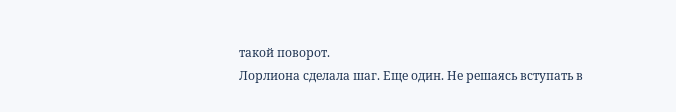такой поворот.
Лорлиона сделала шаг. Еще один. Не решаясь вступать в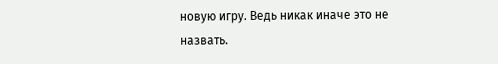новую игру. Ведь никак иначе это не назвать.